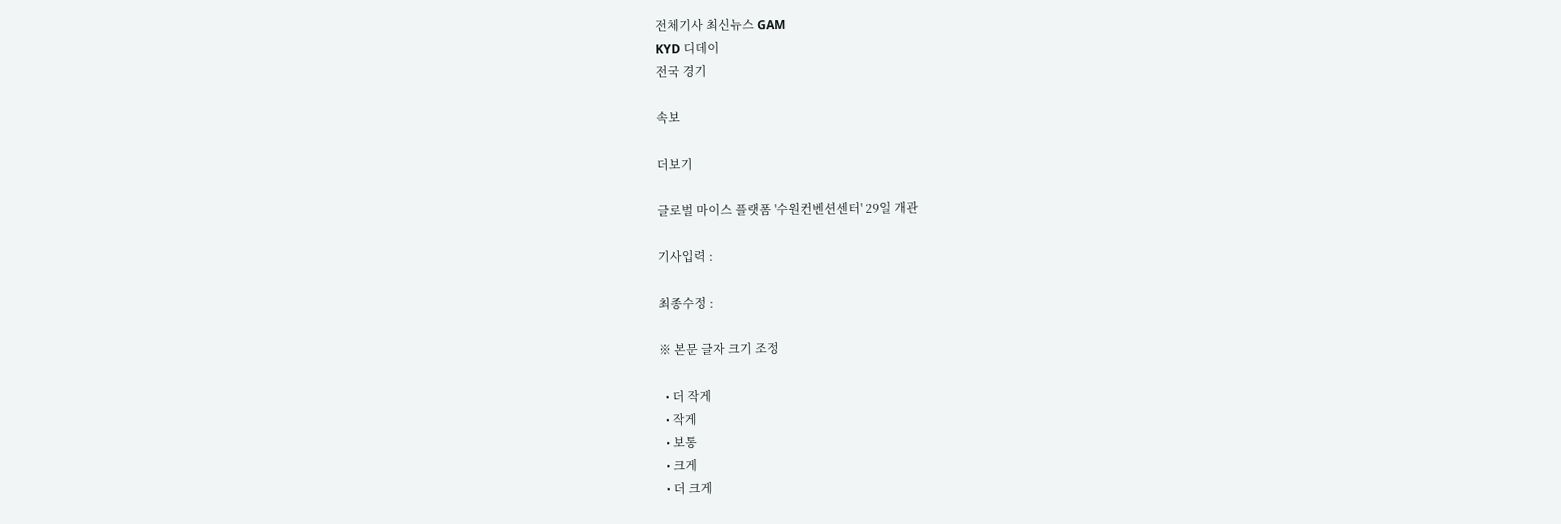전체기사 최신뉴스 GAM
KYD 디데이
전국 경기

속보

더보기

글로벌 마이스 플랫폼 '수원컨벤션센터' 29일 개관

기사입력 :

최종수정 :

※ 본문 글자 크기 조정

  • 더 작게
  • 작게
  • 보통
  • 크게
  • 더 크게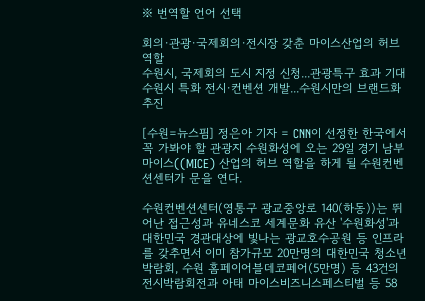※ 번역할 언어 선택

회의·관광·국제회의·전시장 갖춘 마이스산업의 허브역할
수원시, 국제회의 도시 지정 신청...관광특구 효과 기대
수원시 특화 전시·컨벤션 개발...수원시만의 브랜드화 추진

[수원=뉴스핌] 정은아 기자 = CNN이 선정한 한국에서 꼭 가봐야 할 관광지 수원화성에 오는 29일 경기 남부 마이스((MICE) 산업의 허브 역할을 하게 될 수원컨벤션센터가 문을 연다.

수원컨벤션센터(영통구 광교중앙로 140(하동))는 뛰어난 접근성과 유네스코 세계문화 유산 '수원화성'과 대한민국 경관대상에 빛나는 광교호수공원 등 인프라를 갖추면서 이미 참가규모 20만명의 대한민국 청소년 박람회, 수원 홈페이어블데코페어(5만명) 등 43건의 전시박람회전과 아태 마이스비즈니스페스티벌 등 58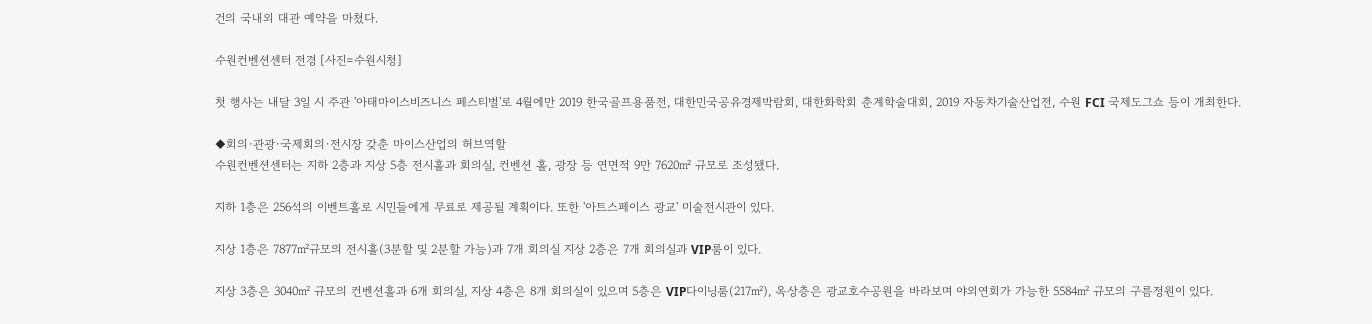건의 국내외 대관 예약을 마쳤다.

수원컨벤션센터 전경 [사진=수원시청]

첫 행사는 내달 3일 시 주관 '아태마이스비즈니스 페스티벌'로 4월에만 2019 한국골프용품전, 대한민국공유경제박람회, 대한화학회 춘계학술대회, 2019 자동차기술산업전, 수원 FCI 국제도그쇼 등이 개최한다.

◆회의·관광·국제회의·전시장 갖춘 마이스산업의 허브역할
수원컨벤션센터는 지하 2층과 지상 5층 전시홀과 회의실, 컨벤션 홀, 광장 등 연면적 9만 7620㎡ 규모로 조성됐다.

지하 1층은 256석의 이벤트홀로 시민들에게 무료로 제공될 계획이다. 또한 '아트스페이스 광교' 미술전시관이 있다.

지상 1층은 7877㎡규모의 전시홀(3분할 및 2분할 가능)과 7개 회의실 지상 2층은 7개 회의실과 VIP룸이 있다.

지상 3층은 3040㎡ 규모의 컨벤션홀과 6개 회의실, 지상 4층은 8개 회의실이 있으며 5층은 VIP다이닝룸(217㎡), 옥상층은 광교호수공원을 바라보며 야외연회가 가능한 5584㎡ 규모의 구름정원이 있다.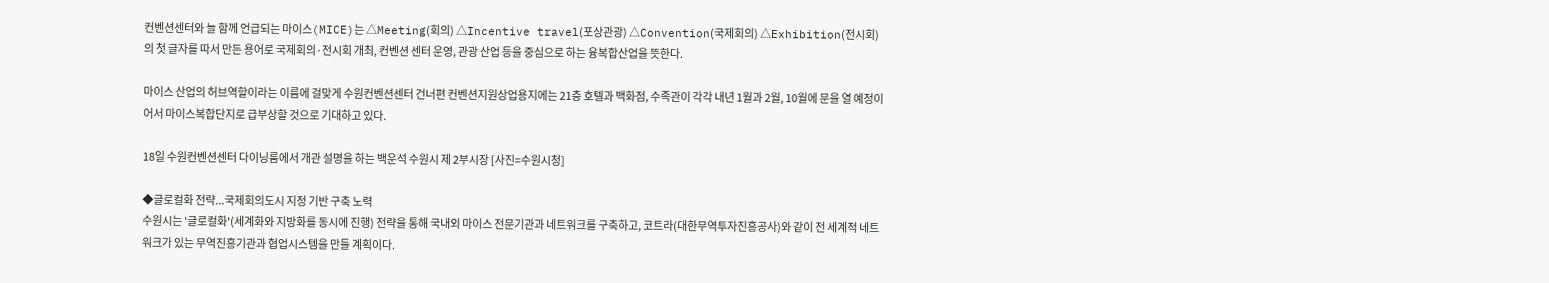컨벤션센터와 늘 함께 언급되는 마이스(MICE)는 △Meeting(회의) △Incentive travel(포상관광) △Convention(국제회의) △Exhibition(전시회)의 첫 글자를 따서 만든 용어로 국제회의·전시회 개최, 컨벤션 센터 운영, 관광 산업 등을 중심으로 하는 융복합산업을 뜻한다.

마이스 산업의 허브역할이라는 이름에 걸맞게 수원컨벤션센터 건너편 컨벤션지원상업용지에는 21층 호텔과 백화점, 수족관이 각각 내년 1월과 2월, 10월에 문을 열 예정이어서 마이스복합단지로 급부상할 것으로 기대하고 있다.

18일 수원컨벤션센터 다이닝룸에서 개관 설명을 하는 백운석 수원시 제 2부시장 [사진=수원시청]

◆글로컬화 전략...국제회의도시 지정 기반 구축 노력
수원시는 '글로컬화'(세계화와 지방화를 동시에 진행) 전략을 통해 국내외 마이스 전문기관과 네트워크를 구축하고, 코트라(대한무역투자진흥공사)와 같이 전 세계적 네트워크가 있는 무역진흥기관과 협업시스템을 만들 계획이다.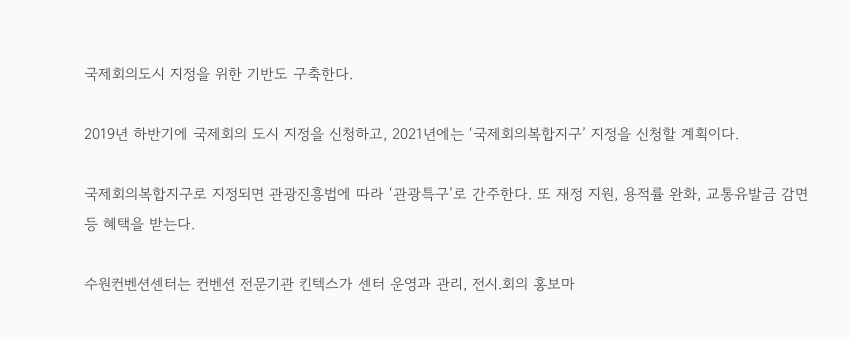국제회의도시 지정을 위한 기반도 구축한다.

2019년 하반기에 국제회의 도시 지정을 신청하고, 2021년에는 ‘국제회의복합지구’ 지정을 신청할 계획이다.

국제회의복합지구로 지정되면 관광진흥법에 따라 ‘관광특구’로 간주한다. 또 재정 지원, 용적률 완화, 교통유발금 감면 등 혜택을 받는다.

수원컨벤션센터는 컨벤션 전문기관 킨텍스가 센터 운영과 관리, 전시.회의 홍보마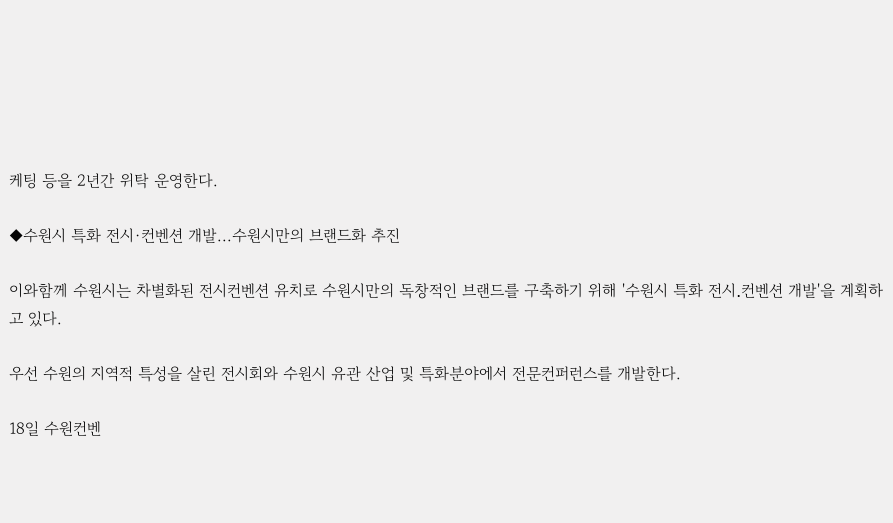케팅 등을 2년간 위탁 운영한다.

◆수원시 특화 전시·컨벤션 개발...수원시만의 브랜드화 추진

이와함께 수원시는 차별화된 전시컨벤션 유치로 수원시만의 독창적인 브랜드를 구축하기 위해 '수원시 특화 전시․컨벤션 개발'을 계획하고 있다.

우선 수원의 지역적 특성을 살린 전시회와 수원시 유관 산업 및 특화분야에서 전문컨퍼런스를 개발한다.

18일 수원컨벤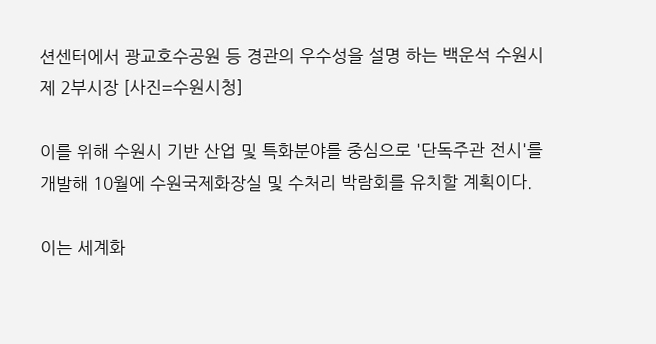션센터에서 광교호수공원 등 경관의 우수성을 설명 하는 백운석 수원시 제 2부시장 [사진=수원시청]

이를 위해 수원시 기반 산업 및 특화분야를 중심으로 '단독주관 전시'를 개발해 10월에 수원국제화장실 및 수처리 박람회를 유치할 계획이다.

이는 세계화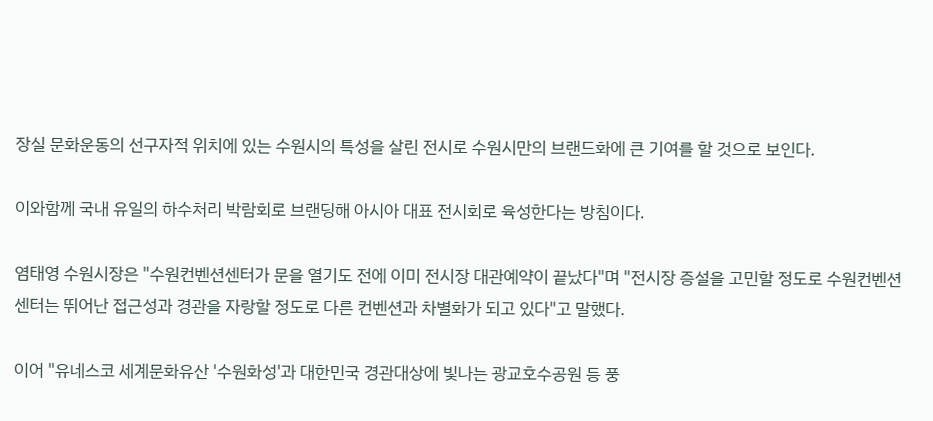장실 문화운동의 선구자적 위치에 있는 수원시의 특성을 살린 전시로 수원시만의 브랜드화에 큰 기여를 할 것으로 보인다.

이와함께 국내 유일의 하수처리 박람회로 브랜딩해 아시아 대표 전시회로 육성한다는 방침이다.

염태영 수원시장은 "수원컨벤션센터가 문을 열기도 전에 이미 전시장 대관예약이 끝났다"며 "전시장 증설을 고민할 정도로 수원컨벤션센터는 뛰어난 접근성과 경관을 자랑할 정도로 다른 컨벤션과 차별화가 되고 있다"고 말했다.

이어 "유네스코 세계문화유산 '수원화성'과 대한민국 경관대상에 빛나는 광교호수공원 등 풍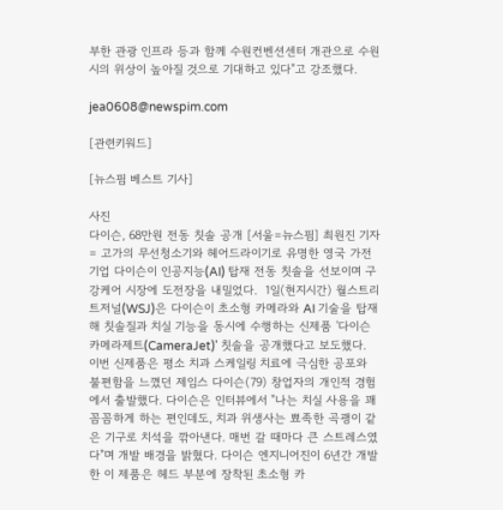부한 관광 인프라 등과 함께 수원컨벤션센터 개관으로 수원시의 위상이 높아질 것으로 기대하고 있다"고 강조했다.

jea0608@newspim.com

[관련키워드]

[뉴스핌 베스트 기사]

사진
다이슨, 68만원 전동 칫솔 공개 [서울=뉴스핌] 최원진 기자= 고가의 무선청소기와 헤어드라이기로 유명한 영국 가전기업 다이슨이 인공지능(AI) 탑재 전동 칫솔을 선보이며 구강케어 시장에 도전장을 내밀었다.  1일(현지시간) 월스트리트저널(WSJ)은 다이슨이 초소형 카메라와 AI 기술을 탑재해 칫솔질과 치실 기능을 동시에 수행하는 신제품 '다이슨 카메라제트(CameraJet)' 칫솔을 공개했다고 보도했다. 이번 신제품은 평소 치과 스케일링 치료에 극심한 공포와 불편함을 느꼈던 제임스 다이슨(79) 창업자의 개인적 경험에서 출발했다. 다이슨은 인터뷰에서 "나는 치실 사용을 꽤 꼼꼼하게 하는 편인데도, 치과 위생사는 뾰족한 곡괭이 같은 기구로 치석을 깎아낸다. 매번 갈 때마다 큰 스트레스였다"며 개발 배경을 밝혔다. 다이슨 엔지니어진이 6년간 개발한 이 제품은 헤드 부분에 장착된 초소형 카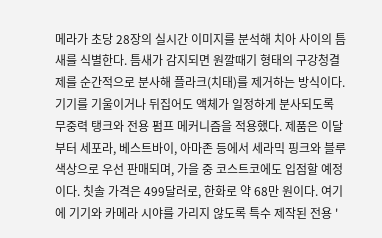메라가 초당 28장의 실시간 이미지를 분석해 치아 사이의 틈새를 식별한다. 틈새가 감지되면 원깔때기 형태의 구강청결제를 순간적으로 분사해 플라크(치태)를 제거하는 방식이다. 기기를 기울이거나 뒤집어도 액체가 일정하게 분사되도록 무중력 탱크와 전용 펌프 메커니즘을 적용했다. 제품은 이달부터 세포라, 베스트바이, 아마존 등에서 세라믹 핑크와 블루 색상으로 우선 판매되며, 가을 중 코스트코에도 입점할 예정이다. 칫솔 가격은 499달러로, 한화로 약 68만 원이다. 여기에 기기와 카메라 시야를 가리지 않도록 특수 제작된 전용 '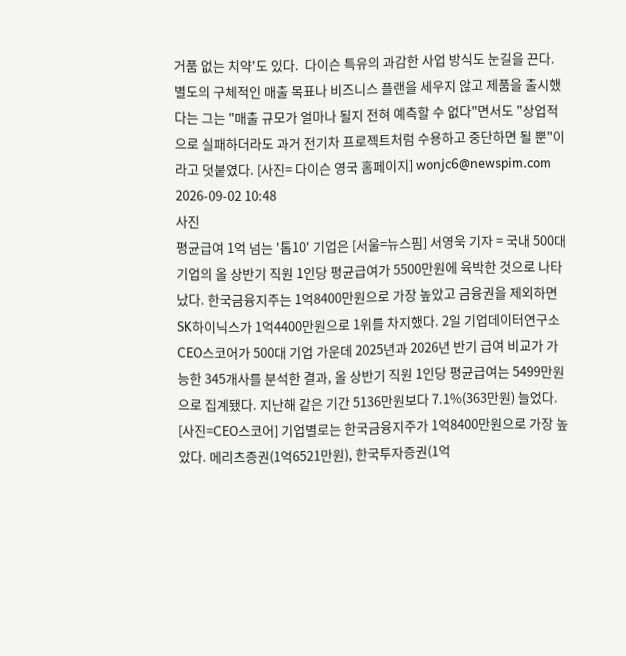거품 없는 치약'도 있다.  다이슨 특유의 과감한 사업 방식도 눈길을 끈다. 별도의 구체적인 매출 목표나 비즈니스 플랜을 세우지 않고 제품을 출시했다는 그는 "매출 규모가 얼마나 될지 전혀 예측할 수 없다"면서도 "상업적으로 실패하더라도 과거 전기차 프로젝트처럼 수용하고 중단하면 될 뿐"이라고 덧붙였다. [사진= 다이슨 영국 홈페이지] wonjc6@newspim.com 2026-09-02 10:48
사진
평균급여 1억 넘는 '톱10' 기업은 [서울=뉴스핌] 서영욱 기자 = 국내 500대 기업의 올 상반기 직원 1인당 평균급여가 5500만원에 육박한 것으로 나타났다. 한국금융지주는 1억8400만원으로 가장 높았고 금융권을 제외하면 SK하이닉스가 1억4400만원으로 1위를 차지했다. 2일 기업데이터연구소 CEO스코어가 500대 기업 가운데 2025년과 2026년 반기 급여 비교가 가능한 345개사를 분석한 결과, 올 상반기 직원 1인당 평균급여는 5499만원으로 집계됐다. 지난해 같은 기간 5136만원보다 7.1%(363만원) 늘었다. [사진=CEO스코어] 기업별로는 한국금융지주가 1억8400만원으로 가장 높았다. 메리츠증권(1억6521만원), 한국투자증권(1억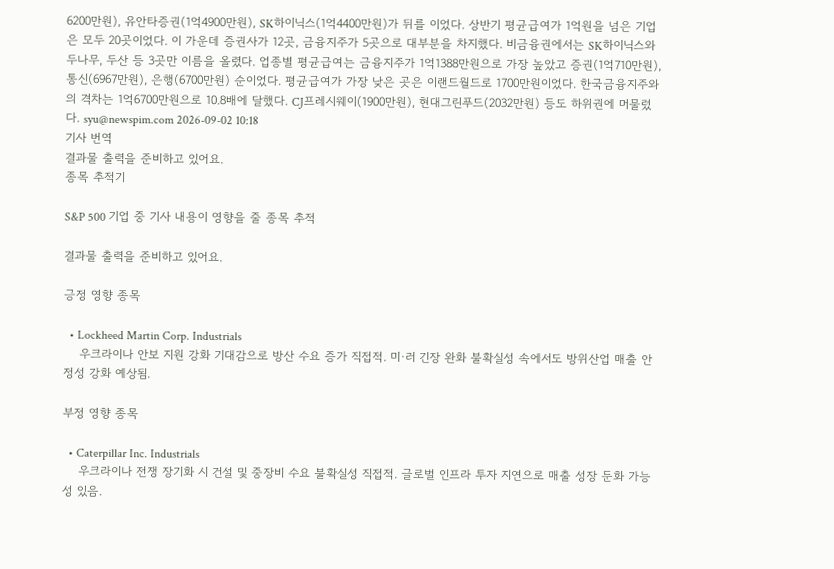6200만원), 유안타증권(1억4900만원), SK하이닉스(1억4400만원)가 뒤를 이었다. 상반기 평균급여가 1억원을 넘은 기업은 모두 20곳이었다. 이 가운데 증권사가 12곳, 금융지주가 5곳으로 대부분을 차지했다. 비금융권에서는 SK하이닉스와 두나무, 두산 등 3곳만 이름을 올렸다. 업종별 평균급여는 금융지주가 1억1388만원으로 가장 높았고 증권(1억710만원), 통신(6967만원), 은행(6700만원) 순이었다. 평균급여가 가장 낮은 곳은 이랜드월드로 1700만원이었다. 한국금융지주와의 격차는 1억6700만원으로 10.8배에 달했다. CJ프레시웨이(1900만원), 현대그린푸드(2032만원) 등도 하위권에 머물렀다. syu@newspim.com 2026-09-02 10:18
기사 번역
결과물 출력을 준비하고 있어요.
종목 추적기

S&P 500 기업 중 기사 내용이 영향을 줄 종목 추적

결과물 출력을 준비하고 있어요.

긍정 영향 종목

  • Lockheed Martin Corp. Industrials
    우크라이나 안보 지원 강화 기대감으로 방산 수요 증가 직접적. 미·러 긴장 완화 불확실성 속에서도 방위산업 매출 안정성 강화 예상됨.

부정 영향 종목

  • Caterpillar Inc. Industrials
    우크라이나 전쟁 장기화 시 건설 및 중장비 수요 불확실성 직접적. 글로벌 인프라 투자 지연으로 매출 성장 둔화 가능성 있음.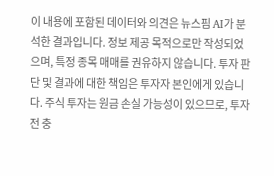이 내용에 포함된 데이터와 의견은 뉴스핌 AI가 분석한 결과입니다. 정보 제공 목적으로만 작성되었으며, 특정 종목 매매를 권유하지 않습니다. 투자 판단 및 결과에 대한 책임은 투자자 본인에게 있습니다. 주식 투자는 원금 손실 가능성이 있으므로, 투자 전 충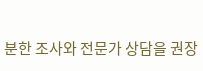분한 조사와 전문가 상담을 권장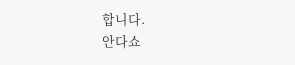합니다.
안다쇼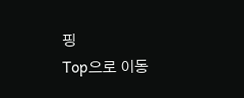핑
Top으로 이동